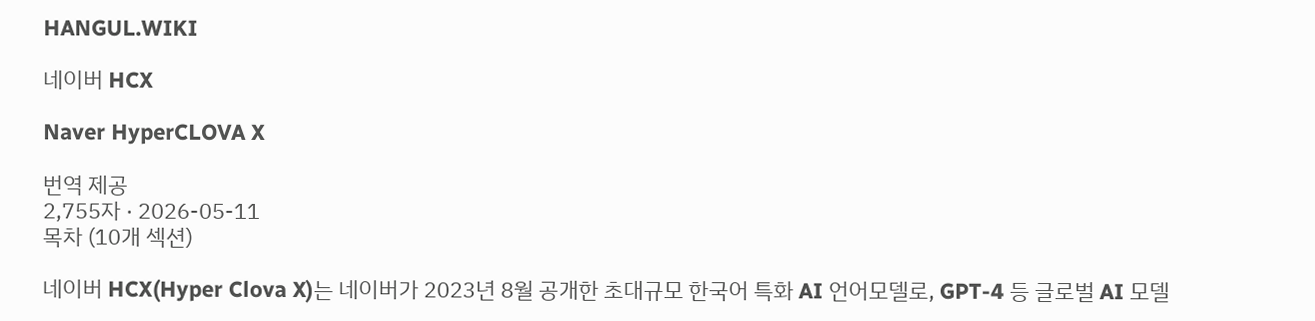HANGUL.WIKI

네이버 HCX

Naver HyperCLOVA X

번역 제공
2,755자 · 2026-05-11
목차 (10개 섹션)

네이버 HCX(Hyper Clova X)는 네이버가 2023년 8월 공개한 초대규모 한국어 특화 AI 언어모델로, GPT-4 등 글로벌 AI 모델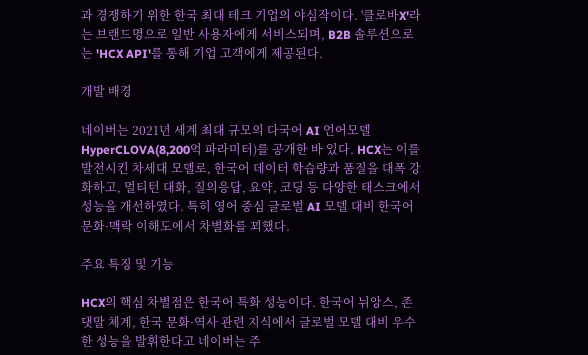과 경쟁하기 위한 한국 최대 테크 기업의 야심작이다. '클로바X'라는 브랜드명으로 일반 사용자에게 서비스되며, B2B 솔루션으로는 'HCX API'를 통해 기업 고객에게 제공된다.

개발 배경

네이버는 2021년 세계 최대 규모의 다국어 AI 언어모델 HyperCLOVA(8,200억 파라미터)를 공개한 바 있다. HCX는 이를 발전시킨 차세대 모델로, 한국어 데이터 학습량과 품질을 대폭 강화하고, 멀티턴 대화, 질의응답, 요약, 코딩 등 다양한 태스크에서 성능을 개선하였다. 특히 영어 중심 글로벌 AI 모델 대비 한국어 문화·맥락 이해도에서 차별화를 꾀했다.

주요 특징 및 기능

HCX의 핵심 차별점은 한국어 특화 성능이다. 한국어 뉘앙스, 존댓말 체계, 한국 문화·역사 관련 지식에서 글로벌 모델 대비 우수한 성능을 발휘한다고 네이버는 주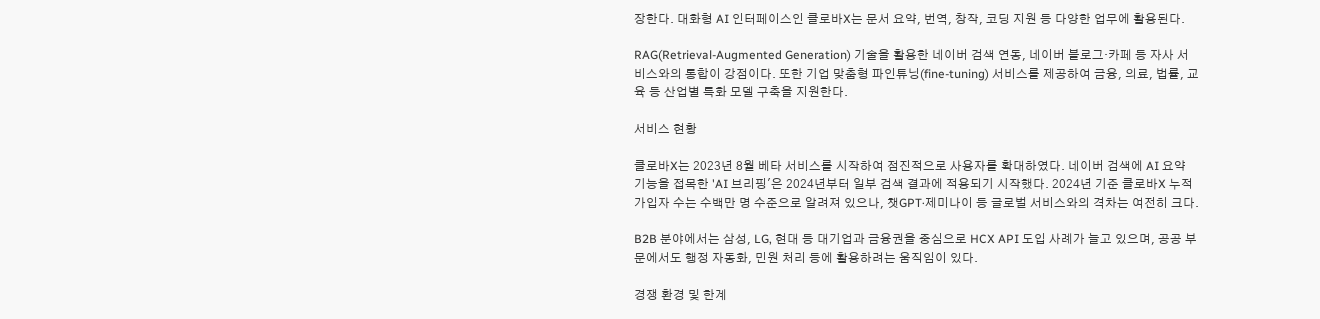장한다. 대화형 AI 인터페이스인 클로바X는 문서 요약, 번역, 창작, 코딩 지원 등 다양한 업무에 활용된다.

RAG(Retrieval-Augmented Generation) 기술을 활용한 네이버 검색 연동, 네이버 블로그·카페 등 자사 서비스와의 통합이 강점이다. 또한 기업 맞춤형 파인튜닝(fine-tuning) 서비스를 제공하여 금융, 의료, 법률, 교육 등 산업별 특화 모델 구축을 지원한다.

서비스 현황

클로바X는 2023년 8월 베타 서비스를 시작하여 점진적으로 사용자를 확대하였다. 네이버 검색에 AI 요약 기능을 접목한 'AI 브리핑'은 2024년부터 일부 검색 결과에 적용되기 시작했다. 2024년 기준 클로바X 누적 가입자 수는 수백만 명 수준으로 알려져 있으나, 챗GPT·제미나이 등 글로벌 서비스와의 격차는 여전히 크다.

B2B 분야에서는 삼성, LG, 현대 등 대기업과 금융권을 중심으로 HCX API 도입 사례가 늘고 있으며, 공공 부문에서도 행정 자동화, 민원 처리 등에 활용하려는 움직임이 있다.

경쟁 환경 및 한계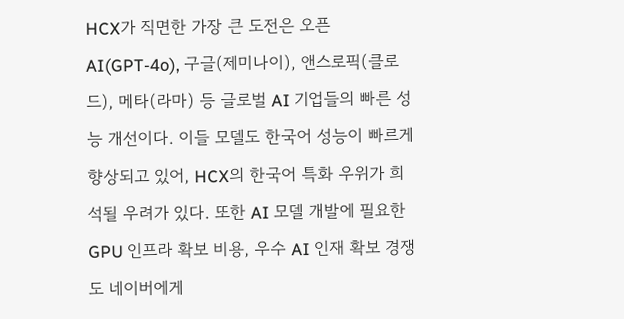HCX가 직면한 가장 큰 도전은 오픈AI(GPT-4o), 구글(제미나이), 앤스로픽(클로드), 메타(라마) 등 글로벌 AI 기업들의 빠른 성능 개선이다. 이들 모델도 한국어 성능이 빠르게 향상되고 있어, HCX의 한국어 특화 우위가 희석될 우려가 있다. 또한 AI 모델 개발에 필요한 GPU 인프라 확보 비용, 우수 AI 인재 확보 경쟁도 네이버에게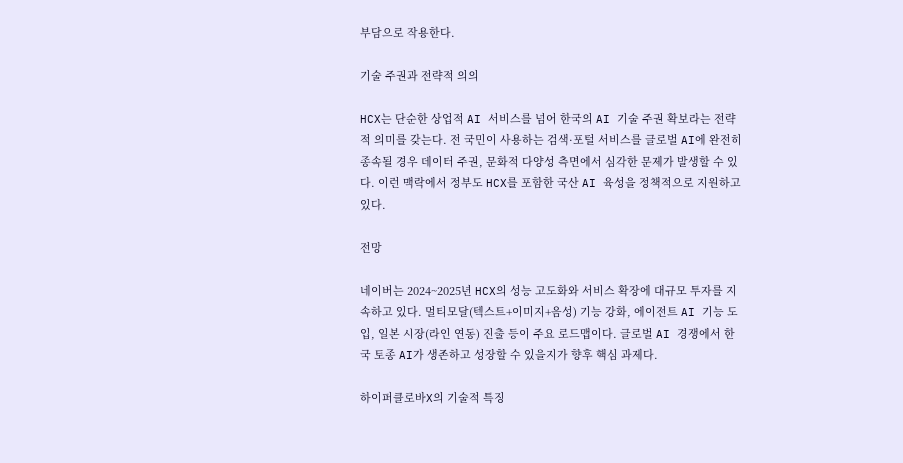부담으로 작용한다.

기술 주권과 전략적 의의

HCX는 단순한 상업적 AI 서비스를 넘어 한국의 AI 기술 주권 확보라는 전략적 의미를 갖는다. 전 국민이 사용하는 검색·포털 서비스를 글로벌 AI에 완전히 종속될 경우 데이터 주권, 문화적 다양성 측면에서 심각한 문제가 발생할 수 있다. 이런 맥락에서 정부도 HCX를 포함한 국산 AI 육성을 정책적으로 지원하고 있다.

전망

네이버는 2024~2025년 HCX의 성능 고도화와 서비스 확장에 대규모 투자를 지속하고 있다. 멀티모달(텍스트+이미지+음성) 기능 강화, 에이전트 AI 기능 도입, 일본 시장(라인 연동) 진출 등이 주요 로드맵이다. 글로벌 AI 경쟁에서 한국 토종 AI가 생존하고 성장할 수 있을지가 향후 핵심 과제다.

하이퍼클로바X의 기술적 특징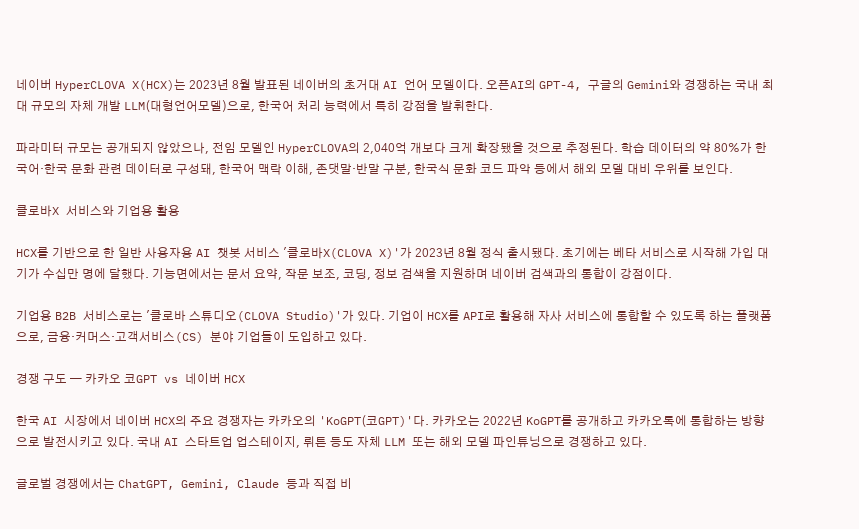네이버 HyperCLOVA X(HCX)는 2023년 8월 발표된 네이버의 초거대 AI 언어 모델이다. 오픈AI의 GPT-4, 구글의 Gemini와 경쟁하는 국내 최대 규모의 자체 개발 LLM(대형언어모델)으로, 한국어 처리 능력에서 특히 강점을 발휘한다.

파라미터 규모는 공개되지 않았으나, 전임 모델인 HyperCLOVA의 2,040억 개보다 크게 확장됐을 것으로 추정된다. 학습 데이터의 약 80%가 한국어·한국 문화 관련 데이터로 구성돼, 한국어 맥락 이해, 존댓말·반말 구분, 한국식 문화 코드 파악 등에서 해외 모델 대비 우위를 보인다.

클로바X 서비스와 기업용 활용

HCX를 기반으로 한 일반 사용자용 AI 챗봇 서비스 '클로바X(CLOVA X)'가 2023년 8월 정식 출시됐다. 초기에는 베타 서비스로 시작해 가입 대기가 수십만 명에 달했다. 기능면에서는 문서 요약, 작문 보조, 코딩, 정보 검색을 지원하며 네이버 검색과의 통합이 강점이다.

기업용 B2B 서비스로는 '클로바 스튜디오(CLOVA Studio)'가 있다. 기업이 HCX를 API로 활용해 자사 서비스에 통합할 수 있도록 하는 플랫폼으로, 금융·커머스·고객서비스(CS) 분야 기업들이 도입하고 있다.

경쟁 구도 — 카카오 코GPT vs 네이버 HCX

한국 AI 시장에서 네이버 HCX의 주요 경쟁자는 카카오의 'KoGPT(코GPT)'다. 카카오는 2022년 KoGPT를 공개하고 카카오톡에 통합하는 방향으로 발전시키고 있다. 국내 AI 스타트업 업스테이지, 뤼튼 등도 자체 LLM 또는 해외 모델 파인튜닝으로 경쟁하고 있다.

글로벌 경쟁에서는 ChatGPT, Gemini, Claude 등과 직접 비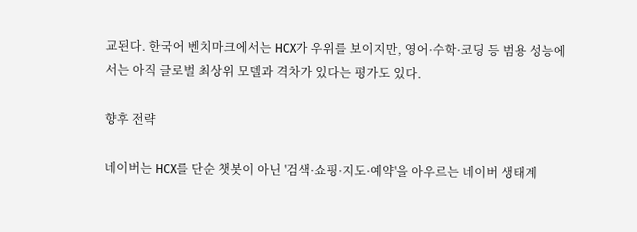교된다. 한국어 벤치마크에서는 HCX가 우위를 보이지만, 영어·수학·코딩 등 범용 성능에서는 아직 글로벌 최상위 모델과 격차가 있다는 평가도 있다.

향후 전략

네이버는 HCX를 단순 챗봇이 아닌 '검색·쇼핑·지도·예약'을 아우르는 네이버 생태계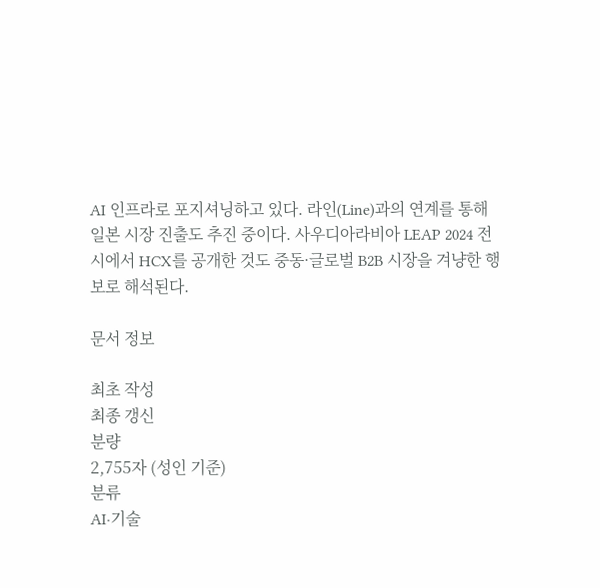AI 인프라로 포지셔닝하고 있다. 라인(Line)과의 연계를 통해 일본 시장 진출도 추진 중이다. 사우디아라비아 LEAP 2024 전시에서 HCX를 공개한 것도 중동·글로벌 B2B 시장을 겨냥한 행보로 해석된다.

문서 정보

최초 작성
최종 갱신
분량
2,755자 (성인 기준)
분류
AI·기술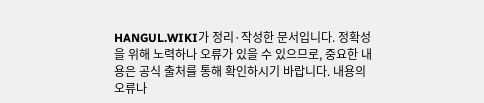HANGUL.WIKI가 정리·작성한 문서입니다. 정확성을 위해 노력하나 오류가 있을 수 있으므로, 중요한 내용은 공식 출처를 통해 확인하시기 바랍니다. 내용의 오류나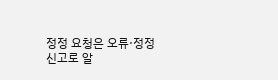정정 요청은 오류·정정 신고로 알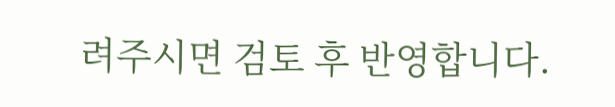려주시면 검토 후 반영합니다.